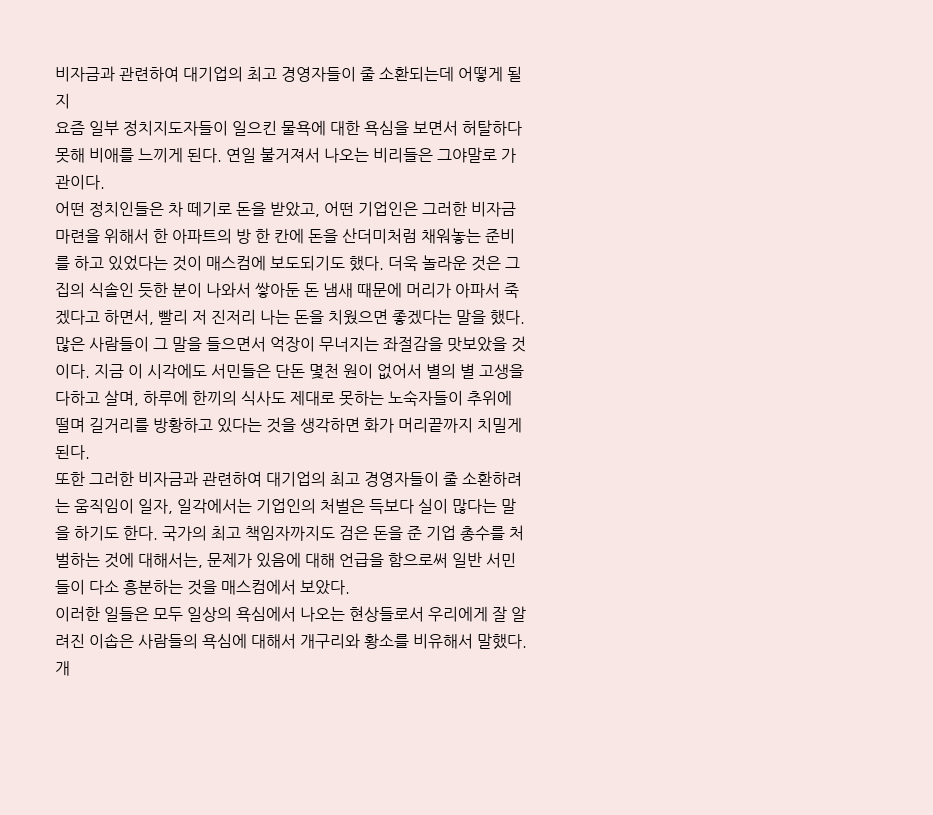비자금과 관련하여 대기업의 최고 경영자들이 줄 소환되는데 어떻게 될지
요즘 일부 정치지도자들이 일으킨 물욕에 대한 욕심을 보면서 허탈하다 못해 비애를 느끼게 된다. 연일 불거져서 나오는 비리들은 그야말로 가관이다.
어떤 정치인들은 차 떼기로 돈을 받았고, 어떤 기업인은 그러한 비자금 마련을 위해서 한 아파트의 방 한 칸에 돈을 산더미처럼 채워놓는 준비를 하고 있었다는 것이 매스컴에 보도되기도 했다. 더욱 놀라운 것은 그 집의 식솔인 듯한 분이 나와서 쌓아둔 돈 냄새 때문에 머리가 아파서 죽겠다고 하면서, 빨리 저 진저리 나는 돈을 치웠으면 좋겠다는 말을 했다.
많은 사람들이 그 말을 들으면서 억장이 무너지는 좌절감을 맛보았을 것이다. 지금 이 시각에도 서민들은 단돈 몇천 원이 없어서 별의 별 고생을 다하고 살며, 하루에 한끼의 식사도 제대로 못하는 노숙자들이 추위에 떨며 길거리를 방황하고 있다는 것을 생각하면 화가 머리끝까지 치밀게 된다.
또한 그러한 비자금과 관련하여 대기업의 최고 경영자들이 줄 소환하려는 움직임이 일자, 일각에서는 기업인의 처벌은 득보다 실이 많다는 말을 하기도 한다. 국가의 최고 책임자까지도 검은 돈을 준 기업 총수를 처벌하는 것에 대해서는, 문제가 있음에 대해 언급을 함으로써 일반 서민들이 다소 흥분하는 것을 매스컴에서 보았다.
이러한 일들은 모두 일상의 욕심에서 나오는 현상들로서 우리에게 잘 알려진 이솝은 사람들의 욕심에 대해서 개구리와 황소를 비유해서 말했다.
개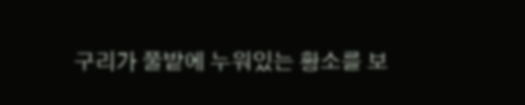구리가 풀밭에 누워있는 황소를 보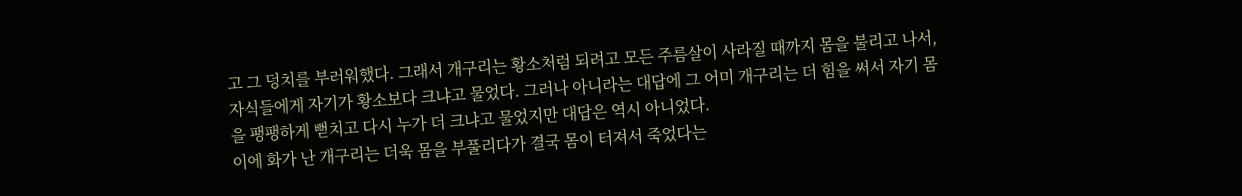고 그 덩치를 부러워했다. 그래서 개구리는 황소처럼 되려고 모든 주름살이 사라질 때까지 몸을 불리고 나서, 자식들에게 자기가 황소보다 크냐고 물었다. 그러나 아니라는 대답에 그 어미 개구리는 더 힘을 써서 자기 몸을 팽팽하게 뻗치고 다시 누가 더 크냐고 물었지만 대답은 역시 아니었다.
이에 화가 난 개구리는 더욱 몸을 부풀리다가 결국 몸이 터져서 죽었다는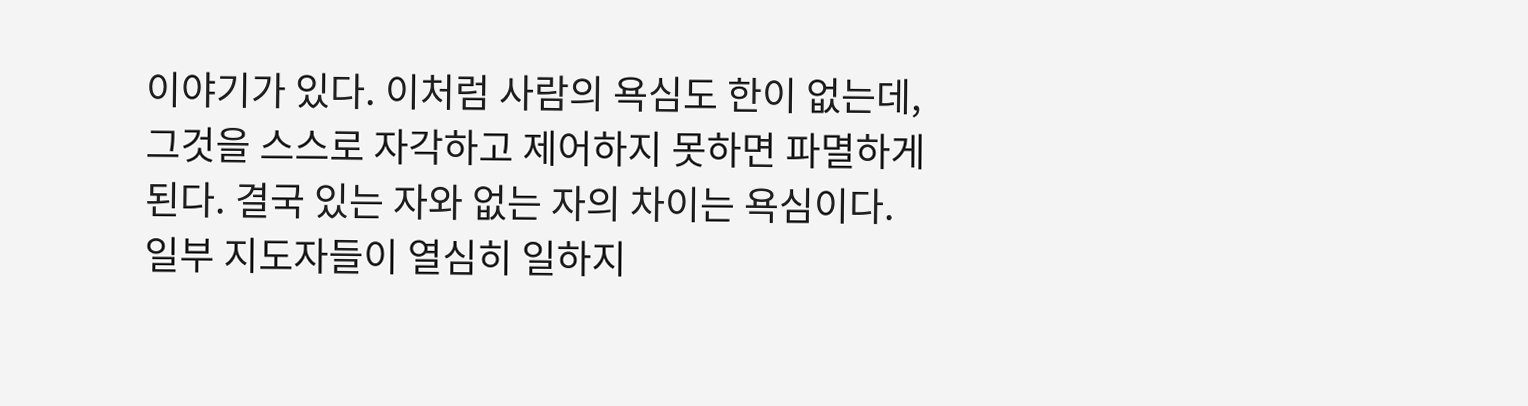이야기가 있다. 이처럼 사람의 욕심도 한이 없는데, 그것을 스스로 자각하고 제어하지 못하면 파멸하게 된다. 결국 있는 자와 없는 자의 차이는 욕심이다.
일부 지도자들이 열심히 일하지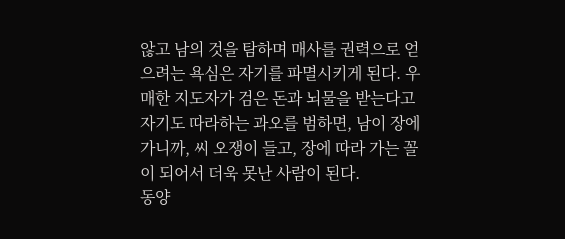않고 남의 것을 탐하며 매사를 권력으로 얻으려는 욕심은 자기를 파멸시키게 된다. 우매한 지도자가 검은 돈과 뇌물을 받는다고 자기도 따라하는 과오를 범하면, 남이 장에 가니까, 씨 오쟁이 들고, 장에 따라 가는 꼴이 되어서 더욱 못난 사람이 된다.
동양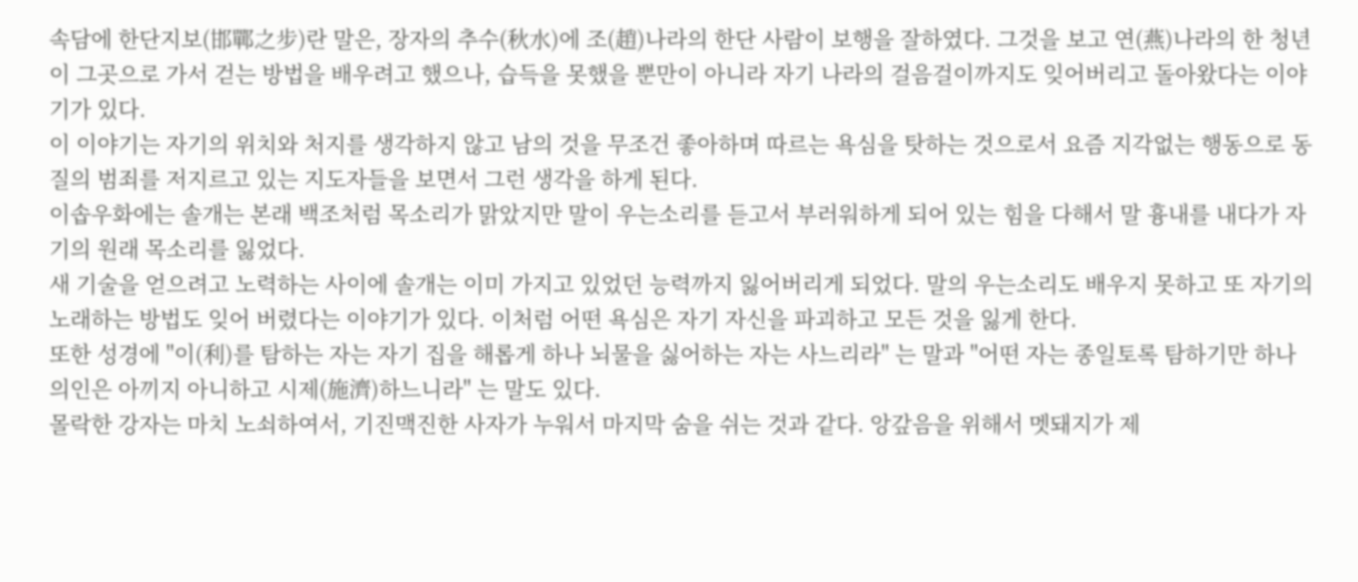속담에 한단지보(邯鄲之步)란 말은, 장자의 추수(秋水)에 조(趙)나라의 한단 사람이 보행을 잘하였다. 그것을 보고 연(燕)나라의 한 청년이 그곳으로 가서 걷는 방법을 배우려고 했으나, 습득을 못했을 뿐만이 아니라 자기 나라의 걸음걸이까지도 잊어버리고 돌아왔다는 이야기가 있다.
이 이야기는 자기의 위치와 처지를 생각하지 않고 남의 것을 무조건 좋아하며 따르는 욕심을 탓하는 것으로서 요즘 지각없는 행동으로 동질의 범죄를 저지르고 있는 지도자들을 보면서 그런 생각을 하게 된다.
이솝우화에는 솔개는 본래 백조처럼 목소리가 맑았지만 말이 우는소리를 듣고서 부러워하게 되어 있는 힘을 다해서 말 흉내를 내다가 자기의 원래 목소리를 잃었다.
새 기술을 얻으려고 노력하는 사이에 솔개는 이미 가지고 있었던 능력까지 잃어버리게 되었다. 말의 우는소리도 배우지 못하고 또 자기의 노래하는 방법도 잊어 버렸다는 이야기가 있다. 이처럼 어떤 욕심은 자기 자신을 파괴하고 모든 것을 잃게 한다.
또한 성경에 "이(利)를 탐하는 자는 자기 집을 해롭게 하나 뇌물을 싫어하는 자는 사느리라" 는 말과 "어떤 자는 종일토록 탐하기만 하나 의인은 아끼지 아니하고 시제(施濟)하느니라" 는 말도 있다.
몰락한 강자는 마치 노쇠하여서, 기진맥진한 사자가 누워서 마지막 숨을 쉬는 것과 같다. 앙갚음을 위해서 멧돼지가 제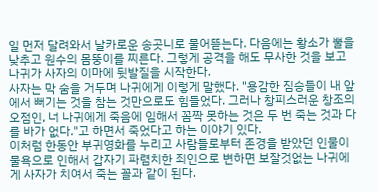일 먼저 달려와서 날카로운 송곳니로 물어뜯는다. 다음에는 황소가 뿔을 낮추고 원수의 몸뚱이를 찌른다. 그렇게 공격을 해도 무사한 것을 보고 나귀가 사자의 이마에 뒷발질을 시작한다.
사자는 막 숨을 거두며 나귀에게 이렇게 말했다. "용감한 짐승들이 내 앞에서 뻐기는 것을 참는 것만으로도 힘들었다. 그러나 창피스러운 창조의 오점인, 너 나귀에게 죽음에 임해서 꼼짝 못하는 것은 두 번 죽는 것과 다를 바가 없다."고 하면서 죽었다고 하는 이야기 있다.
이처럼 한동안 부귀영화를 누리고 사람들로부터 존경을 받았던 인물이 물욕으로 인해서 갑자기 파렴치한 죄인으로 변하면 보잘것없는 나귀에게 사자가 치여서 죽는 꼴과 같이 된다.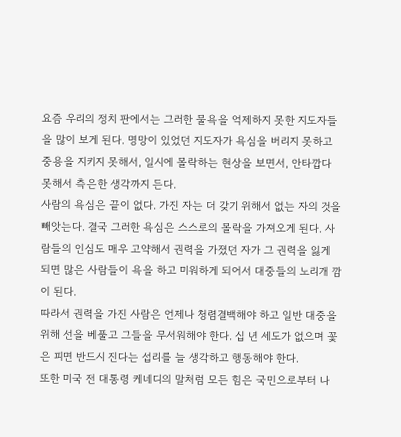요즘 우리의 정치 판에서는 그러한 물욕을 억제하지 못한 지도자들을 많이 보게 된다. 명망이 있었던 지도자가 욕심을 버리지 못하고 중용을 지키지 못해서, 일시에 몰락하는 현상을 보면서, 안타깝다 못해서 측은한 생각까지 든다.
사람의 욕심은 끝이 없다. 가진 자는 더 갖기 위해서 없는 자의 것을 빼앗는다. 결국 그러한 욕심은 스스로의 몰락을 가져오게 된다. 사람들의 인심도 매우 고약해서 권력을 가졌던 자가 그 권력을 잃게 되면 많은 사람들이 욕을 하고 미워하게 되어서 대중들의 노리개 깜이 된다.
따라서 권력을 가진 사람은 언제나 청렴결백해야 하고 일반 대중을 위해 선을 베풀고 그들을 무서워해야 한다. 십 년 세도가 없으며 꽃은 피면 반드시 진다는 섭리를 늘 생각하고 행동해야 한다.
또한 미국 전 대통령 케네디의 말처럼 모든 힘은 국민으로부터 나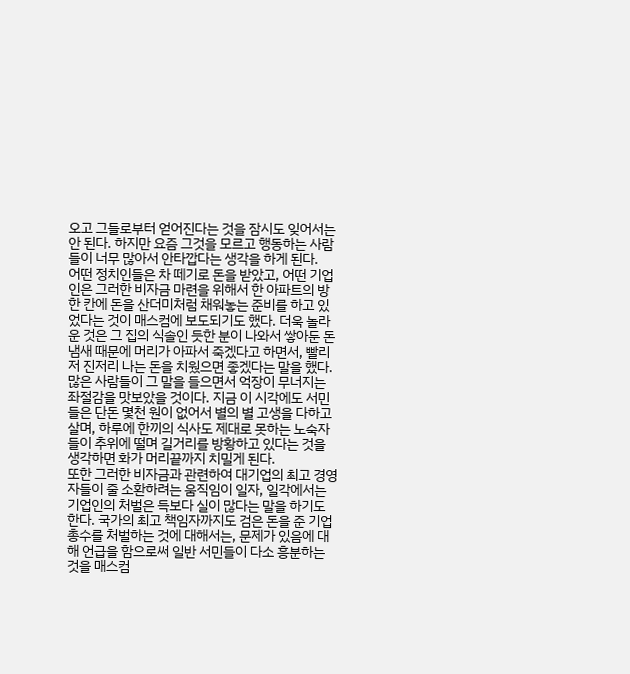오고 그들로부터 얻어진다는 것을 잠시도 잊어서는 안 된다. 하지만 요즘 그것을 모르고 행동하는 사람들이 너무 많아서 안타깝다는 생각을 하게 된다.
어떤 정치인들은 차 떼기로 돈을 받았고, 어떤 기업인은 그러한 비자금 마련을 위해서 한 아파트의 방 한 칸에 돈을 산더미처럼 채워놓는 준비를 하고 있었다는 것이 매스컴에 보도되기도 했다. 더욱 놀라운 것은 그 집의 식솔인 듯한 분이 나와서 쌓아둔 돈 냄새 때문에 머리가 아파서 죽겠다고 하면서, 빨리 저 진저리 나는 돈을 치웠으면 좋겠다는 말을 했다.
많은 사람들이 그 말을 들으면서 억장이 무너지는 좌절감을 맛보았을 것이다. 지금 이 시각에도 서민들은 단돈 몇천 원이 없어서 별의 별 고생을 다하고 살며, 하루에 한끼의 식사도 제대로 못하는 노숙자들이 추위에 떨며 길거리를 방황하고 있다는 것을 생각하면 화가 머리끝까지 치밀게 된다.
또한 그러한 비자금과 관련하여 대기업의 최고 경영자들이 줄 소환하려는 움직임이 일자, 일각에서는 기업인의 처벌은 득보다 실이 많다는 말을 하기도 한다. 국가의 최고 책임자까지도 검은 돈을 준 기업 총수를 처벌하는 것에 대해서는, 문제가 있음에 대해 언급을 함으로써 일반 서민들이 다소 흥분하는 것을 매스컴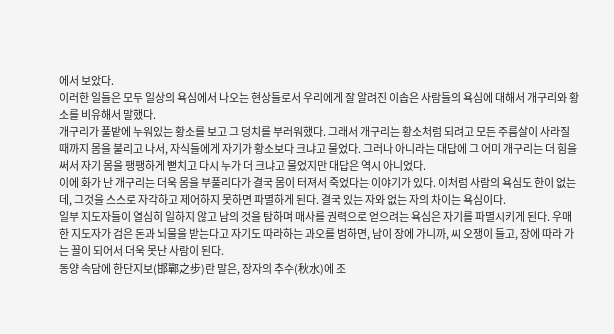에서 보았다.
이러한 일들은 모두 일상의 욕심에서 나오는 현상들로서 우리에게 잘 알려진 이솝은 사람들의 욕심에 대해서 개구리와 황소를 비유해서 말했다.
개구리가 풀밭에 누워있는 황소를 보고 그 덩치를 부러워했다. 그래서 개구리는 황소처럼 되려고 모든 주름살이 사라질 때까지 몸을 불리고 나서, 자식들에게 자기가 황소보다 크냐고 물었다. 그러나 아니라는 대답에 그 어미 개구리는 더 힘을 써서 자기 몸을 팽팽하게 뻗치고 다시 누가 더 크냐고 물었지만 대답은 역시 아니었다.
이에 화가 난 개구리는 더욱 몸을 부풀리다가 결국 몸이 터져서 죽었다는 이야기가 있다. 이처럼 사람의 욕심도 한이 없는데, 그것을 스스로 자각하고 제어하지 못하면 파멸하게 된다. 결국 있는 자와 없는 자의 차이는 욕심이다.
일부 지도자들이 열심히 일하지 않고 남의 것을 탐하며 매사를 권력으로 얻으려는 욕심은 자기를 파멸시키게 된다. 우매한 지도자가 검은 돈과 뇌물을 받는다고 자기도 따라하는 과오를 범하면, 남이 장에 가니까, 씨 오쟁이 들고, 장에 따라 가는 꼴이 되어서 더욱 못난 사람이 된다.
동양 속담에 한단지보(邯鄲之步)란 말은, 장자의 추수(秋水)에 조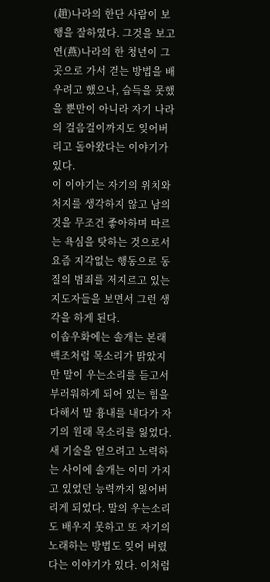(趙)나라의 한단 사람이 보행을 잘하였다. 그것을 보고 연(燕)나라의 한 청년이 그곳으로 가서 걷는 방법을 배우려고 했으나, 습득을 못했을 뿐만이 아니라 자기 나라의 걸음걸이까지도 잊어버리고 돌아왔다는 이야기가 있다.
이 이야기는 자기의 위치와 처지를 생각하지 않고 남의 것을 무조건 좋아하며 따르는 욕심을 탓하는 것으로서 요즘 지각없는 행동으로 동질의 범죄를 저지르고 있는 지도자들을 보면서 그런 생각을 하게 된다.
이솝우화에는 솔개는 본래 백조처럼 목소리가 맑았지만 말이 우는소리를 듣고서 부러워하게 되어 있는 힘을 다해서 말 흉내를 내다가 자기의 원래 목소리를 잃었다.
새 기술을 얻으려고 노력하는 사이에 솔개는 이미 가지고 있었던 능력까지 잃어버리게 되었다. 말의 우는소리도 배우지 못하고 또 자기의 노래하는 방법도 잊어 버렸다는 이야기가 있다. 이처럼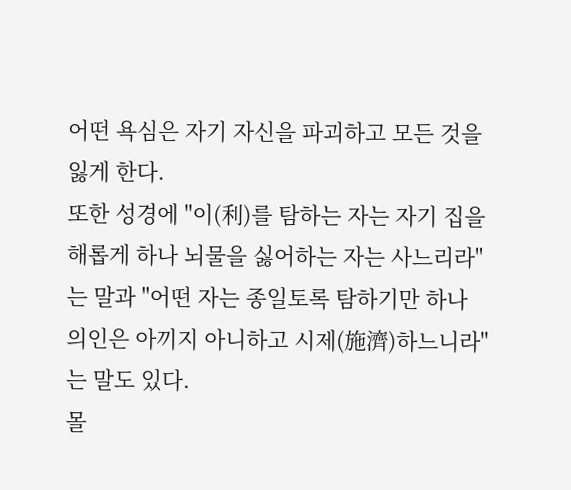어떤 욕심은 자기 자신을 파괴하고 모든 것을 잃게 한다.
또한 성경에 "이(利)를 탐하는 자는 자기 집을 해롭게 하나 뇌물을 싫어하는 자는 사느리라" 는 말과 "어떤 자는 종일토록 탐하기만 하나 의인은 아끼지 아니하고 시제(施濟)하느니라" 는 말도 있다.
몰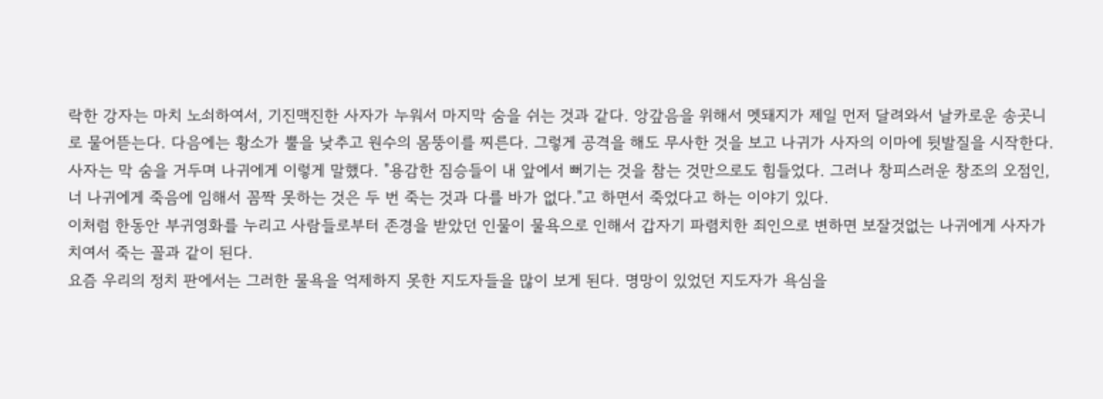락한 강자는 마치 노쇠하여서, 기진맥진한 사자가 누워서 마지막 숨을 쉬는 것과 같다. 앙갚음을 위해서 멧돼지가 제일 먼저 달려와서 날카로운 송곳니로 물어뜯는다. 다음에는 황소가 뿔을 낮추고 원수의 몸뚱이를 찌른다. 그렇게 공격을 해도 무사한 것을 보고 나귀가 사자의 이마에 뒷발질을 시작한다.
사자는 막 숨을 거두며 나귀에게 이렇게 말했다. "용감한 짐승들이 내 앞에서 뻐기는 것을 참는 것만으로도 힘들었다. 그러나 창피스러운 창조의 오점인, 너 나귀에게 죽음에 임해서 꼼짝 못하는 것은 두 번 죽는 것과 다를 바가 없다."고 하면서 죽었다고 하는 이야기 있다.
이처럼 한동안 부귀영화를 누리고 사람들로부터 존경을 받았던 인물이 물욕으로 인해서 갑자기 파렴치한 죄인으로 변하면 보잘것없는 나귀에게 사자가 치여서 죽는 꼴과 같이 된다.
요즘 우리의 정치 판에서는 그러한 물욕을 억제하지 못한 지도자들을 많이 보게 된다. 명망이 있었던 지도자가 욕심을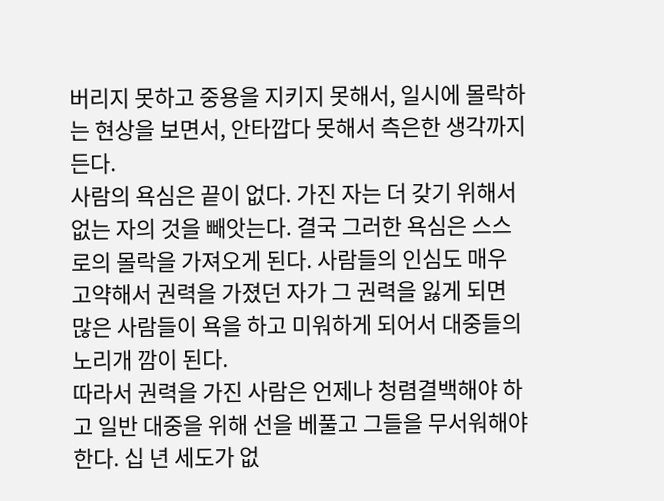버리지 못하고 중용을 지키지 못해서, 일시에 몰락하는 현상을 보면서, 안타깝다 못해서 측은한 생각까지 든다.
사람의 욕심은 끝이 없다. 가진 자는 더 갖기 위해서 없는 자의 것을 빼앗는다. 결국 그러한 욕심은 스스로의 몰락을 가져오게 된다. 사람들의 인심도 매우 고약해서 권력을 가졌던 자가 그 권력을 잃게 되면 많은 사람들이 욕을 하고 미워하게 되어서 대중들의 노리개 깜이 된다.
따라서 권력을 가진 사람은 언제나 청렴결백해야 하고 일반 대중을 위해 선을 베풀고 그들을 무서워해야 한다. 십 년 세도가 없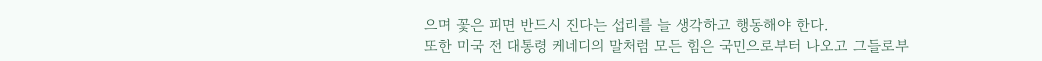으며 꽃은 피면 반드시 진다는 섭리를 늘 생각하고 행동해야 한다.
또한 미국 전 대통령 케네디의 말처럼 모든 힘은 국민으로부터 나오고 그들로부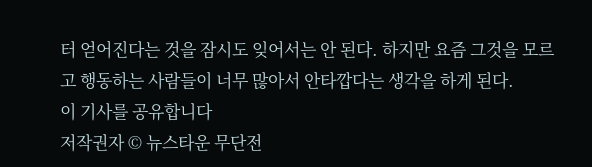터 얻어진다는 것을 잠시도 잊어서는 안 된다. 하지만 요즘 그것을 모르고 행동하는 사람들이 너무 많아서 안타깝다는 생각을 하게 된다.
이 기사를 공유합니다
저작권자 © 뉴스타운 무단전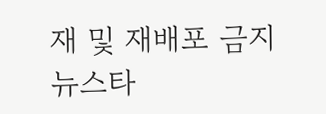재 및 재배포 금지
뉴스타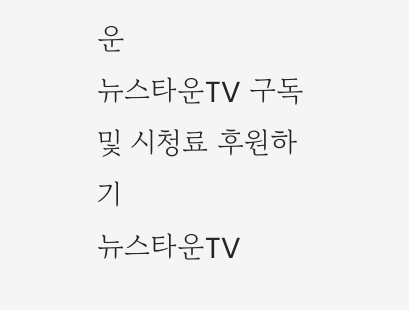운
뉴스타운TV 구독 및 시청료 후원하기
뉴스타운TV